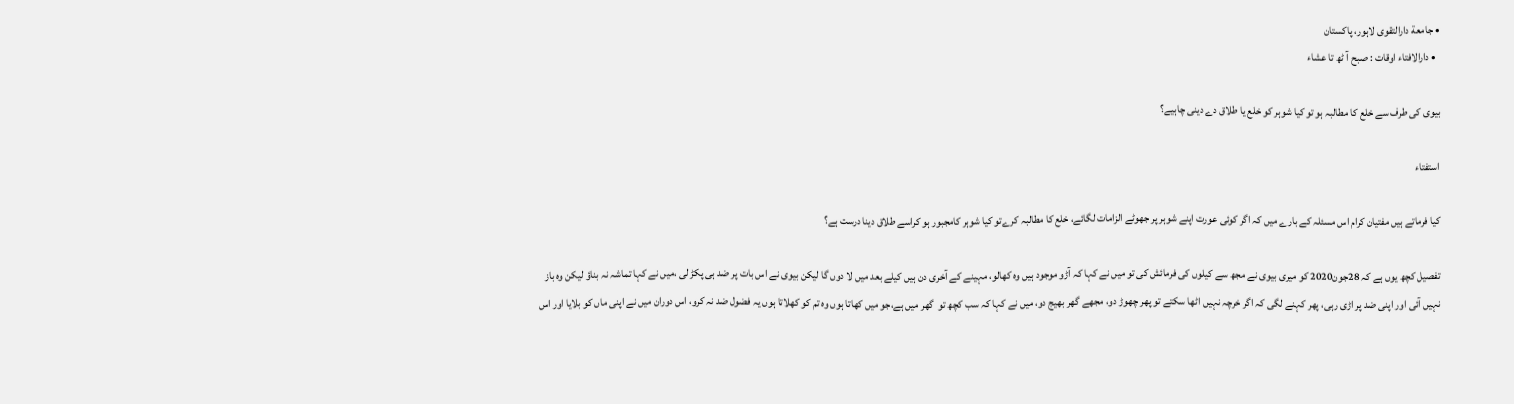• جامعة دارالتقوی لاہور، پاکستان
  • دارالافتاء اوقات : صبح آ ٹھ تا عشاء

بیوی کی طرف سے خلع کا مطالبہ ہو تو کیا شوہر کو خلع یا طلاق دے دینی چاہیے؟

استفتاء

کیا فرماتے ہیں مفتیان کرام اس مسئلہ کے بارے میں کہ اگر کوئی عورت اپنے شوہر پر جھوٹے الزامات لگائے، خلع کا مطالبہ کرےتو کیا شوہر کامجبور ہو کراسے طلاق دینا درست ہے؟

تفصیل کچھ یوں ہے کہ 28جون2020 کو میری بیوی نے مجھ سے کیلوں کی فرمائش کی تو میں نے کہا کہ آڑو موجود ہیں وہ کھالو، مہینے کے آخری دن ہیں کیلے بعد میں لا دوں گا لیکن بیوی نے اس بات پر ضد ہی پکڑ لی ،میں نے کہا تماشہ نہ بناؤ لیکن وہ باز نہیں آئی اور اپنی ضد پر اڑی رہی، پھر کہنے لگی کہ اگر خرچہ نہیں اٹھا سکتے تو پھر چھوڑ دو، مجھے گھر بھیج دو، میں نے کہا کہ سب کچھ تو  گھر میں ہے،جو میں کھاتا ہوں وہ تم کو کھلاتا ہوں یہ فضول ضد نہ کرو، اس دوران میں نے اپنی ماں کو بلایا اور اس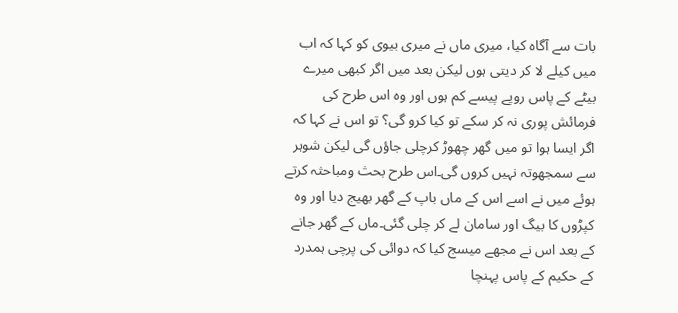بات سے آگاہ کیا، میری ماں نے میری بیوی کو کہا کہ اب میں کیلے لا کر دیتی ہوں لیکن بعد میں اگر کبھی میرے بیٹے کے پاس روپے پیسے کم ہوں اور وہ اس طرح کی فرمائش پوری نہ کر سکے تو کیا کرو گی؟ تو اس نے کہا کہ اگر ایسا ہوا تو میں گھر چھوڑ کرچلی جاؤں گی لیکن شوہر سے سمجھوتہ نہیں کروں گی۔اس طرح بحث ومباحثہ کرتے ہوئے میں نے اسے اس کے ماں باپ کے گھر بھیج دیا اور وہ کپڑوں کا بیگ اور سامان لے کر چلی گئی۔ماں کے گھر جانے کے بعد اس نے مجھے میسج کیا کہ دوائی کی پرچی ہمدرد کے حکیم کے پاس پہنچا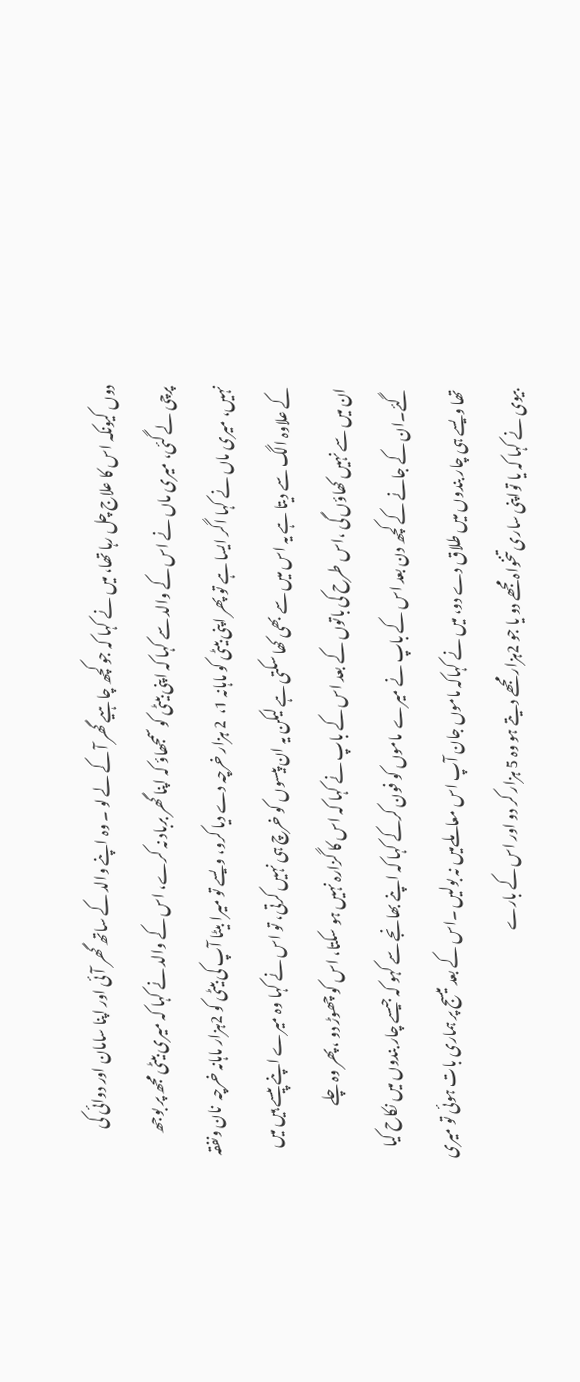دوں کیونکہ اس کا علاج چل رہا تھا، میں نے کہا کہ جو کچھ چاہیے گھر آ کے لے لو ۔ وہ اپنے والد کے ساتھ گھر آئی اور اپنا سامان اور دوائی کی پرچی لے گئی، میری ماں نے اس کے والد سے کہا کہ اپنی بیٹی کو سمجھاؤ کہ اپنا گھر برباد نہ کرے، اس کے والد نے کہا کہ میری بیٹی مجھ پر بوجھ نہیں، میری ماں نے کہا اگر ایسا ہے تو پھر اپنی بیٹی کو ماہانہ 1،  2 ہزار خرچہ دے دیا کرو، ویسے تو میرا بیٹا آپ کی بیٹی کو 2ہزار ماہانہ خرچہ  نان ونفقہ کے علاوہ الگ سے دیتا ہے یہ اس میں سے بھی کھا سکتی ہے لیکن یہ ان پیسوں کو خرچ ہی نہیں کرتی، تو اس نے کہا وہ میرے اپنے پیسے ہیں میں ان میں سے نہیں کھاؤں گی ،اس طرح کی باتوں کے بعد اس کے باپ نے کہا کہ اس کا گزارہ نہیں ہو سکتا، اس کو چھوڑ دو ، پھر وہ چلے گئے۔ان کے جانے کے کچھ دن بعد اس کے باپ نے میرے  ماموں کو فون کرکے کہا کہ اپنے بھانجے سے کہو کہ جیسے چار بندوں میں نکاح کیا تھا ویسے ہی چار بندوں میں طلاق دے دو، میں نے کہاکہ ماموں جان آپ اس معاملےمیں نہ بولیں ۔اس کے بعد میسج پر ہماری بات ہوئی تو میری بیوی نے کہا کہ یا تواپنی ساری تنخواہ مجھے دو یا جو 2ہزار مجھے دیتے ہو وہ 5 ہزار کر دو اور اس کے بارے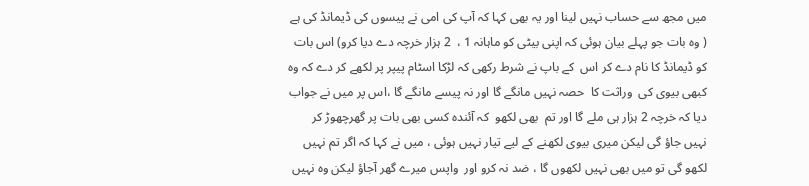میں مجھ سے حساب نہیں لینا اور یہ بھی کہا کہ آپ کی امی نے پیسوں کی ڈیمانڈ کی ہے ( وہ بات جو پہلے بیان ہوئی کہ اپنی بیٹی کو ماہانہ 1 ،  2 ہزار خرچہ دے دیا کرو) اس بات کو ڈیمانڈ کا نام دے کر اس  کے باپ نے شرط رکھی کہ لڑکا اسٹام پیپر پر لکھے کر دے کہ وہ کبھی بیوی کی  وراثت کا  حصہ نہیں مانگے گا اور نہ پیسے مانگے گا ،اس پر میں نے جواب دیا کہ خرچہ 2 ہزار ہی ملے گا اور تم  بھی لکھو  کہ آئندہ کسی بھی بات پر گھرچھوڑ کر نہیں جاؤ گی لیکن میری بیوی لکھنے کے لیے تیار نہیں ہوئی ، میں نے کہا کہ اگر تم نہیں لکھو گی تو میں بھی نہیں لکھوں گا ، ضد نہ کرو اور  واپس میرے گھر آجاؤ لیکن وہ نہیں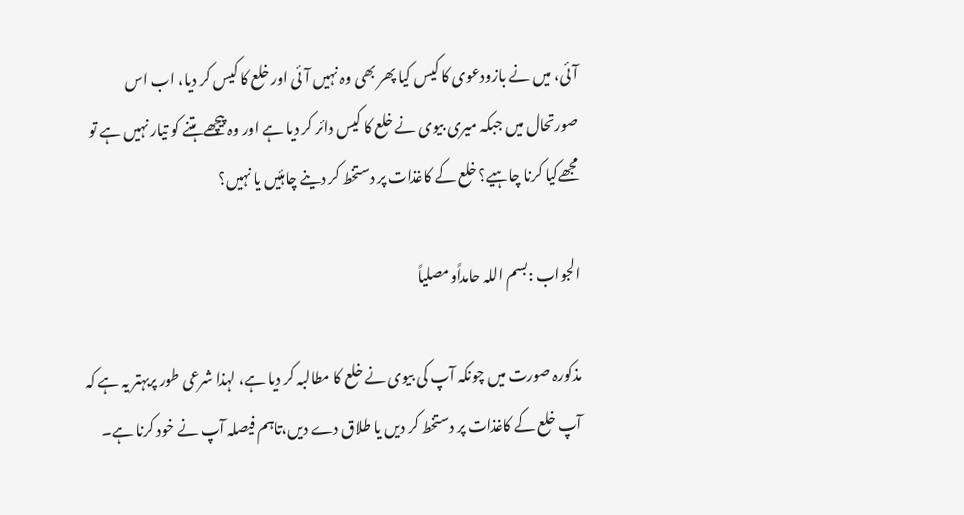آئی، میں نے بازودعوی کا کیس کیا پھر بھی وہ نہیں آئی اور خلع کا کیس کر دیا، اب اس صورتحال میں جبکہ میری بیوی نے خلع کا کیس دائر کر دیا ہے اور وہ پیچھے ہتنے کو تیار نہیں ہے تو مجھےکیا کرنا چاہیے؟ خلع کے کاغذات پر دستخط کر دینے چاہئیں یا نہیں؟

الجواب :بسم اللہ حامداًومصلیاً

مذکورہ صورت میں چونکہ آپ کی بیوی نے خلع کا مطالبہ کر دیا ہے، لہذا شرعی طور پربہتر یہ ہے کہ آپ خلع کے کاغذات پر دستخط کر دیں یا طلاق دے دیں،تاہم فیصلہ آپ نے خود کرنا ہے۔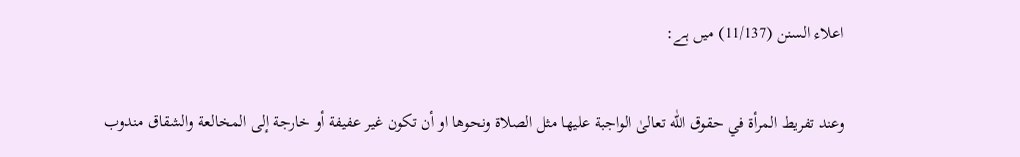اعلاء السنن (11/137) میں ہے:

وعند تفریط المرأۃ في حقوق اللّٰه تعالیٰ الواجبة علیها مثل الصلاة ونحوها او أن تکون غیر عفیفة أو خارجة إلی المخالعة والشقاق مندوب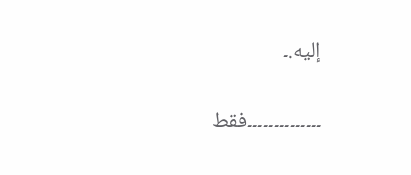إلیه.۔

۔۔۔۔۔۔۔۔۔۔۔۔۔۔فقط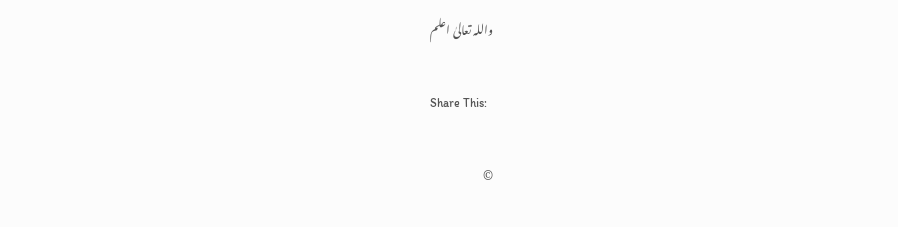واللہ تعالیٰ اعلم

Share This:

©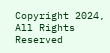Copyright 2024, All Rights Reserved